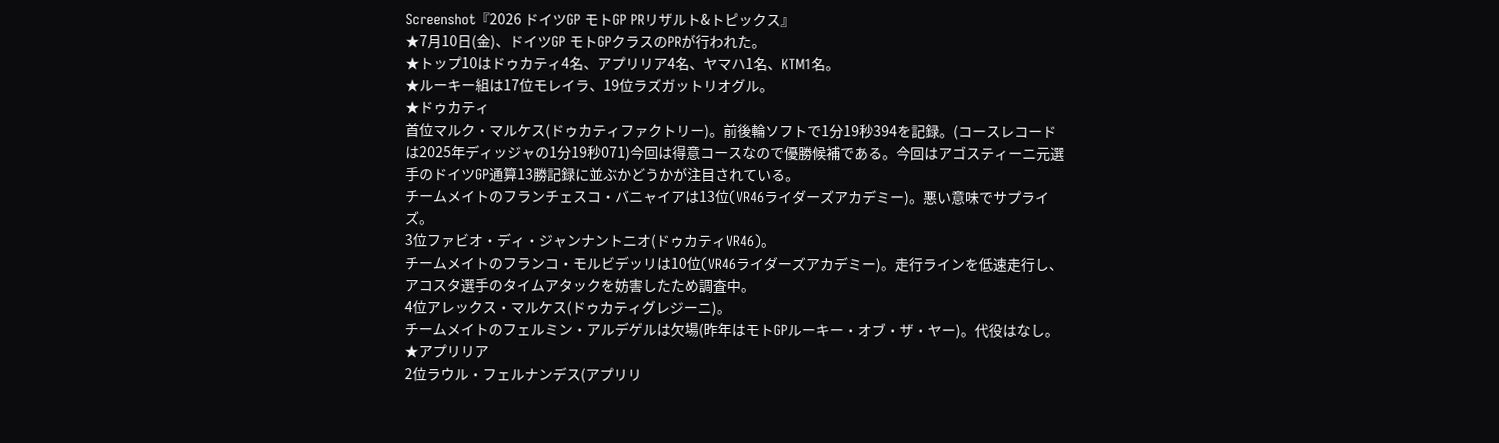Screenshot『2026 ドイツGP モトGP PRリザルト&トピックス』
★7月10日(金)、ドイツGP モトGPクラスのPRが行われた。
★トップ10はドゥカティ4名、アプリリア4名、ヤマハ1名、KTM1名。
★ルーキー組は17位モレイラ、19位ラズガットリオグル。
★ドゥカティ
首位マルク・マルケス(ドゥカティファクトリー)。前後輪ソフトで1分19秒394を記録。(コースレコードは2025年ディッジャの1分19秒071)今回は得意コースなので優勝候補である。今回はアゴスティーニ元選手のドイツGP通算13勝記録に並ぶかどうかが注目されている。
チームメイトのフランチェスコ・バニャイアは13位(VR46ライダーズアカデミー)。悪い意味でサプライズ。
3位ファビオ・ディ・ジャンナントニオ(ドゥカティVR46)。
チームメイトのフランコ・モルビデッリは10位(VR46ライダーズアカデミー)。走行ラインを低速走行し、アコスタ選手のタイムアタックを妨害したため調査中。
4位アレックス・マルケス(ドゥカティグレジーニ)。
チームメイトのフェルミン・アルデゲルは欠場(昨年はモトGPルーキー・オブ・ザ・ヤー)。代役はなし。
★アプリリア
2位ラウル・フェルナンデス(アプリリ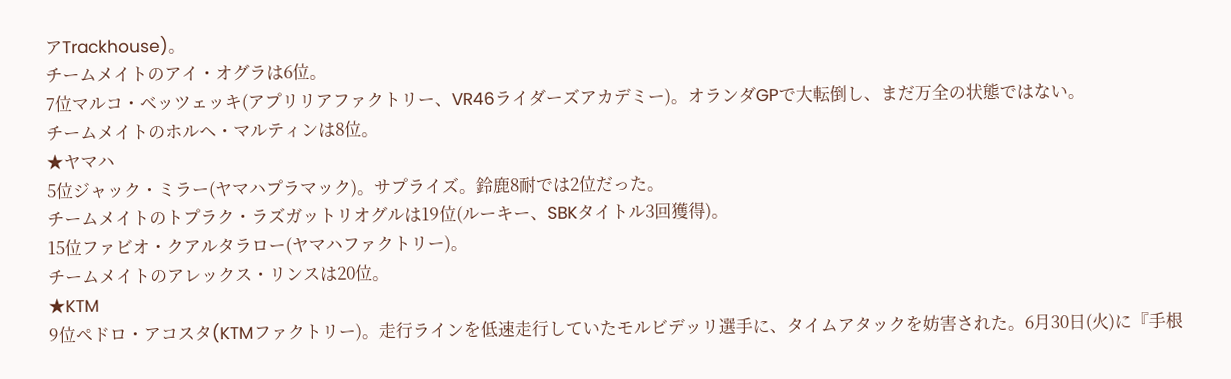アTrackhouse)。
チームメイトのアイ・オグラは6位。
7位マルコ・ベッツェッキ(アプリリアファクトリー、VR46ライダーズアカデミー)。オランダGPで大転倒し、まだ万全の状態ではない。
チームメイトのホルヘ・マルティンは8位。
★ヤマハ
5位ジャック・ミラー(ヤマハプラマック)。サプライズ。鈴鹿8耐では2位だった。
チームメイトのトプラク・ラズガットリオグルは19位(ルーキー、SBKタイトル3回獲得)。
15位ファビオ・クアルタラロー(ヤマハファクトリー)。
チームメイトのアレックス・リンスは20位。
★KTM
9位ペドロ・アコスタ(KTMファクトリー)。走行ラインを低速走行していたモルビデッリ選手に、タイムアタックを妨害された。6月30日(火)に『手根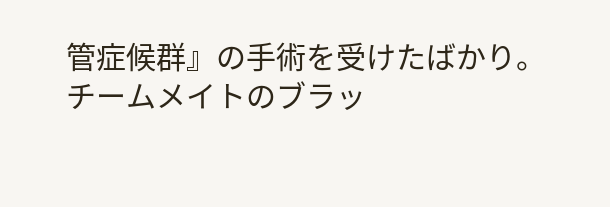管症候群』の手術を受けたばかり。
チームメイトのブラッ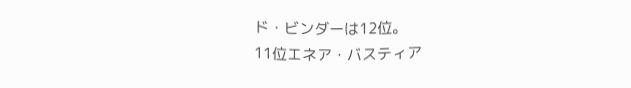ド・ビンダーは12位。
11位エネア・バスティア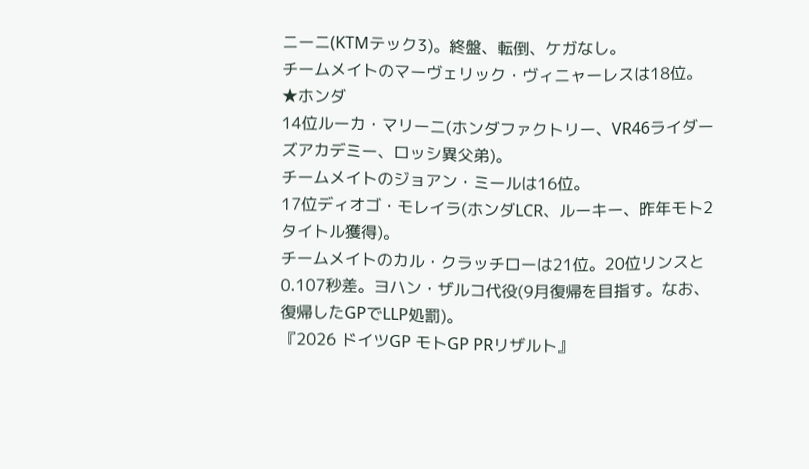ニーニ(KTMテック3)。終盤、転倒、ケガなし。
チームメイトのマーヴェリック・ヴィニャーレスは18位。
★ホンダ
14位ルーカ・マリーニ(ホンダファクトリー、VR46ライダーズアカデミー、ロッシ異父弟)。
チームメイトのジョアン・ミールは16位。
17位ディオゴ・モレイラ(ホンダLCR、ルーキー、昨年モト2タイトル獲得)。
チームメイトのカル・クラッチローは21位。20位リンスと0.107秒差。ヨハン・ザルコ代役(9月復帰を目指す。なお、復帰したGPでLLP処罰)。
『2026 ドイツGP モトGP PRリザルト』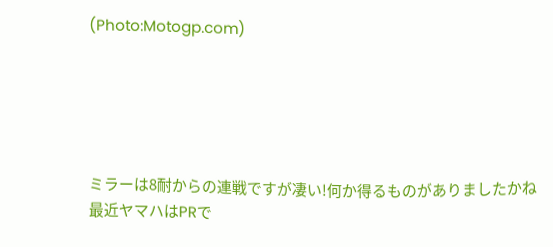(Photo:Motogp.com)





ミラーは8耐からの連戦ですが凄い!何か得るものがありましたかね
最近ヤマハはPRで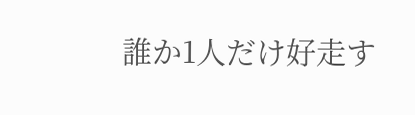誰か1人だけ好走す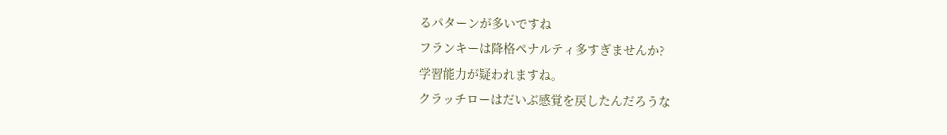るパターンが多いですね
フランキーは降格ペナルティ多すぎませんか?
学習能力が疑われますね。
クラッチローはだいぶ感覚を戻したんだろうな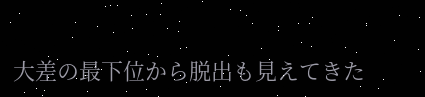大差の最下位から脱出も見えてきた